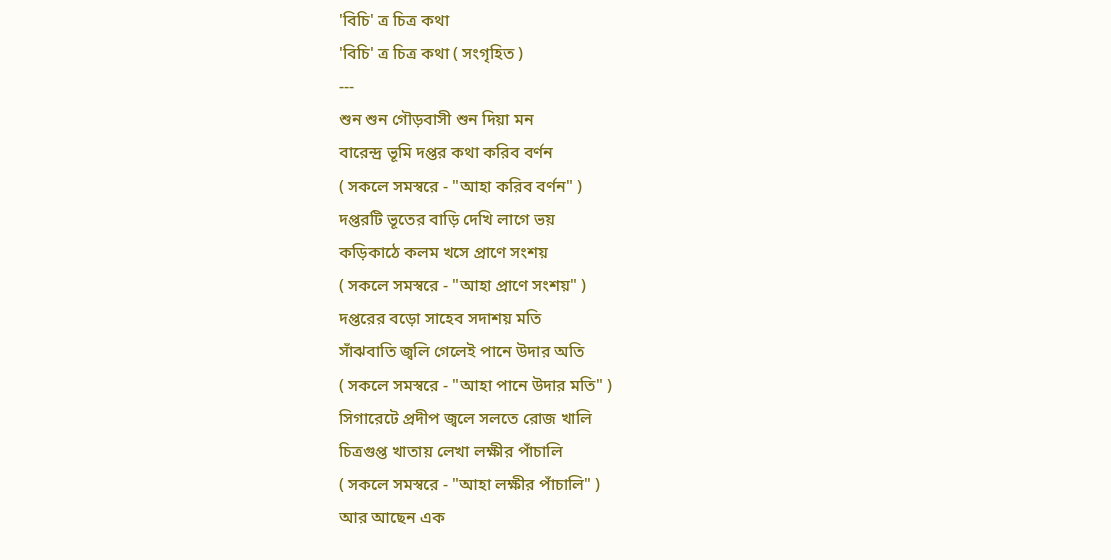'বিচি' ত্র চিত্র কথা
'বিচি' ত্র চিত্র কথা ( সংগৃহিত )
---
শুন শুন গৌড়বাসী শুন দিয়া মন
বারেন্দ্র ভূমি দপ্তর কথা করিব বর্ণন
( সকলে সমস্বরে - "আহা করিব বর্ণন" )
দপ্তরটি ভূতের বাড়ি দেখি লাগে ভয়
কড়িকাঠে কলম খসে প্রাণে সংশয়
( সকলে সমস্বরে - "আহা প্রাণে সংশয়" )
দপ্তরের বড়ো সাহেব সদাশয় মতি
সাঁঝবাতি জ্বলি গেলেই পানে উদার অতি
( সকলে সমস্বরে - "আহা পানে উদার মতি" )
সিগারেটে প্রদীপ জ্বলে সলতে রোজ খালি
চিত্রগুপ্ত খাতায় লেখা লক্ষীর পাঁচালি
( সকলে সমস্বরে - "আহা লক্ষীর পাঁচালি" )
আর আছেন এক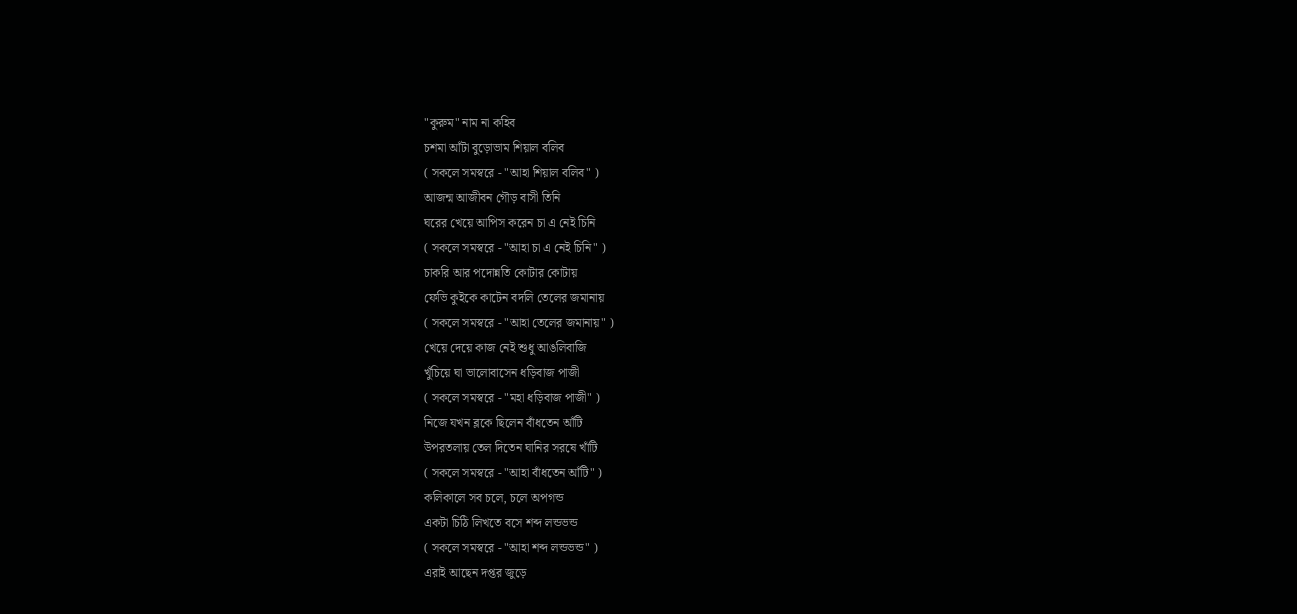"কুরুম" নাম না কহিব
চশমা আঁটা বুড়োভাম শিয়াল বলিব
( সকলে সমস্বরে - "আহা শিয়াল বলিব" )
আজন্ম আজীবন গৌড় বাসী তিনি
ঘরের খেয়ে আপিস করেন চা এ নেই চিনি
( সকলে সমস্বরে - "আহা চা এ নেই চিনি" )
চাকরি আর পদোন্নতি কোটার কোটায়
ফেভি কুইকে কাটেন বদলি তেলের জমানায়
( সকলে সমস্বরে - "আহা তেলের জমানায়" )
খেয়ে দেয়ে কাজ নেই শুধু আঙলিবাজি
খুঁচিয়ে ঘা ভালোবাসেন ধড়িবাজ পাজী
( সকলে সমস্বরে - "মহা ধড়িবাজ পাজী" )
নিজে যখন ব্লকে ছিলেন বাঁধতেন আঁটি
উপরতলায় তেল দিতেন ঘানির সরষে খাঁটি
( সকলে সমস্বরে - "আহা বাঁধতেন আঁটি" )
কলিকালে সব চলে, চলে অপগন্ড
একটা চিঠি লিখতে বসে শব্দ লন্ডভন্ড
( সকলে সমস্বরে - "আহা শব্দ লন্ডভন্ড" )
এরাই আছেন দপ্তর জুড়ে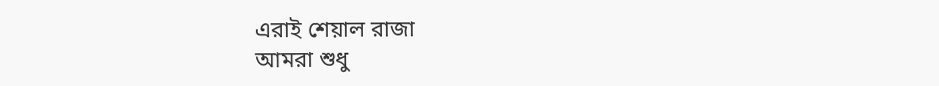এরাই শেয়াল রাজা
আমরা শুধু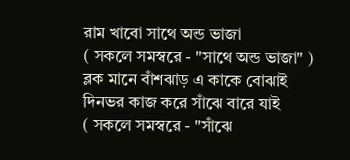রাম খাবো সাথে অন্ড ভাজা
( সকলে সমস্বরে - "সাথে অন্ড ভাজা" )
ব্লক মানে বাঁশঝাড় এ কাকে বোঝাই
দিনভর কাজ করে সাঁঝে বারে যাই
( সকলে সমস্বরে - "সাঁঝে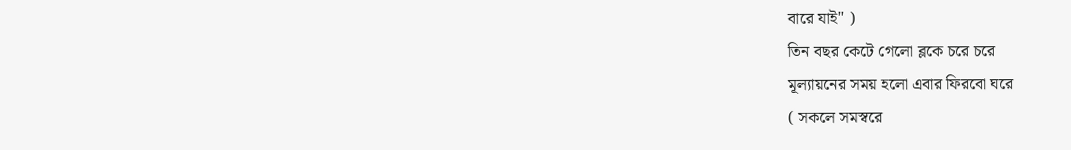বারে যাই" )
তিন বছর কেটে গেলো ব্লকে চরে চরে
মূল্যায়নের সময় হলো এবার ফিরবো ঘরে
( সকলে সমস্বরে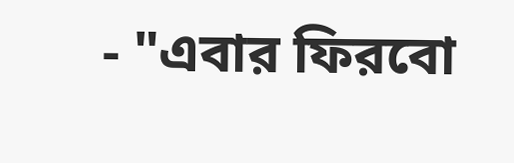- "এবার ফিরবো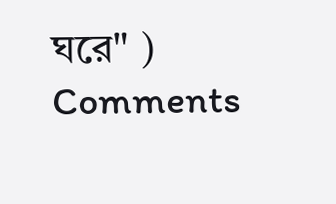ঘরে" )
Comments